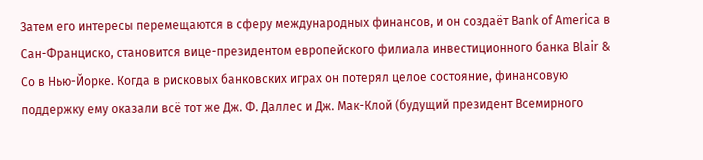Затем его интересы перемещаются в сферу международных финансов, и он создаёт Bank of America в Сан-Франциско, становится вице-президентом европейского филиала инвестиционного банка Blair & Со в Нью-Йорке. Когда в рисковых банковских играх он потерял целое состояние, финансовую поддержку ему оказали всё тот же Дж. Ф. Даллес и Дж. Мак-Клой (будущий президент Всемирного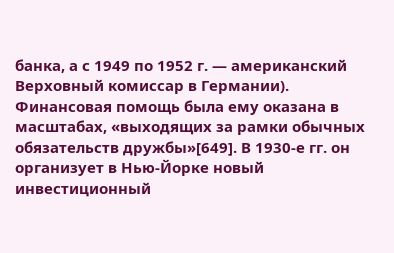банка, а с 1949 по 1952 г. — американский Верховный комиссар в Германии). Финансовая помощь была ему оказана в масштабах, «выходящих за рамки обычных обязательств дружбы»[649]. В 1930-е гг. он организует в Нью-Йорке новый инвестиционный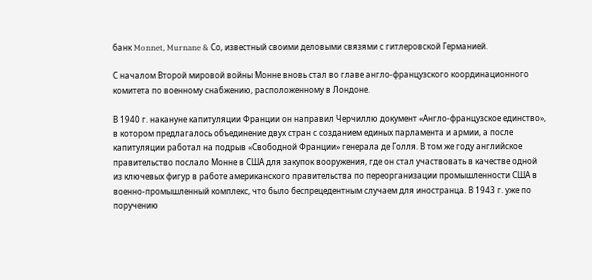банк Monnet, Murnane & Со, известный своими деловыми связями с гитлеровской Германией.

С началом Второй мировой войны Монне вновь стал во главе англо-французского координационного комитета по военному снабжению, расположенному в Лондоне.

В 1940 г. накануне капитуляции Франции он направил Черчиллю документ «Англо-французское единство», в котором предлагалось объединение двух стран с созданием единых парламента и армии, а после капитуляции работал на подрыв «Свободной Франции» генерала де Голля. В том же году английское правительство послало Монне в США для закупок вооружения, где он стал участвовать в качестве одной из ключевых фигур в работе американского правительства по переорганизации промышленности США в военно-промышленный комплекс, что было беспрецедентным случаем для иностранца. В 1943 г. уже по поручению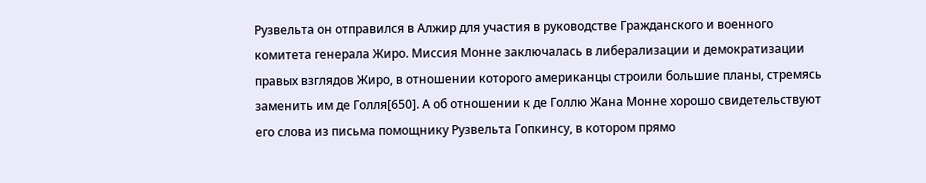Рузвельта он отправился в Алжир для участия в руководстве Гражданского и военного комитета генерала Жиро. Миссия Монне заключалась в либерализации и демократизации правых взглядов Жиро, в отношении которого американцы строили большие планы, стремясь заменить им де Голля[650]. А об отношении к де Голлю Жана Монне хорошо свидетельствуют его слова из письма помощнику Рузвельта Гопкинсу, в котором прямо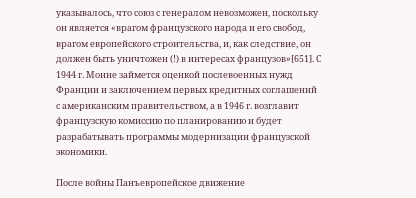указывалось, что союз с генералом невозможен, поскольку он является «врагом французского народа и его свобод, врагом европейского строительства, и, как следствие, он должен быть уничтожен (!) в интересах французов»[651]. С 1944 г. Монне займется оценкой послевоенных нужд Франции и заключением первых кредитных соглашений с американским правительством, а в 1946 г. возглавит французскую комиссию по планированию и будет разрабатывать программы модернизации французской экономики.

После войны Панъевропейское движение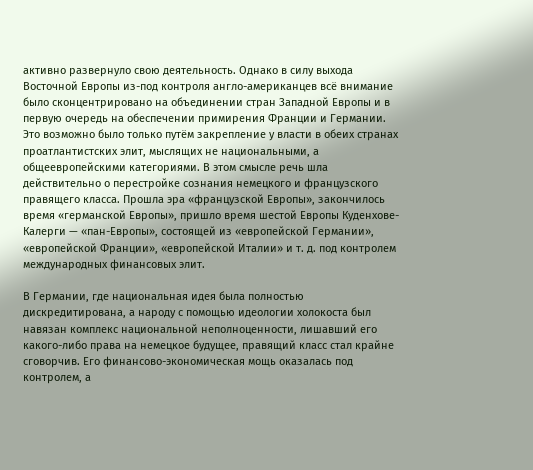активно развернуло свою деятельность. Однако в силу выхода Восточной Европы из-под контроля англо-американцев всё внимание было сконцентрировано на объединении стран Западной Европы и в первую очередь на обеспечении примирения Франции и Германии. Это возможно было только путём закрепление у власти в обеих странах проатлантистских элит, мыслящих не национальными, а общеевропейскими категориями. В этом смысле речь шла действительно о перестройке сознания немецкого и французского правящего класса. Прошла эра «французской Европы», закончилось время «германской Европы», пришло время шестой Европы Куденхове-Калерги — «пан-Европы», состоящей из «европейской Германии», «европейской Франции», «европейской Италии» и т. д. под контролем международных финансовых элит.

В Германии, где национальная идея была полностью дискредитирована, а народу с помощью идеологии холокоста был навязан комплекс национальной неполноценности, лишавший его какого-либо права на немецкое будущее, правящий класс стал крайне сговорчив. Его финансово-экономическая мощь оказалась под контролем, а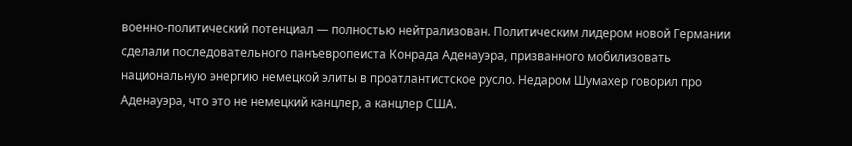военно-политический потенциал — полностью нейтрализован. Политическим лидером новой Германии сделали последовательного панъевропеиста Конрада Аденауэра, призванного мобилизовать национальную энергию немецкой элиты в проатлантистское русло. Недаром Шумахер говорил про Аденауэра, что это не немецкий канцлер, а канцлер США.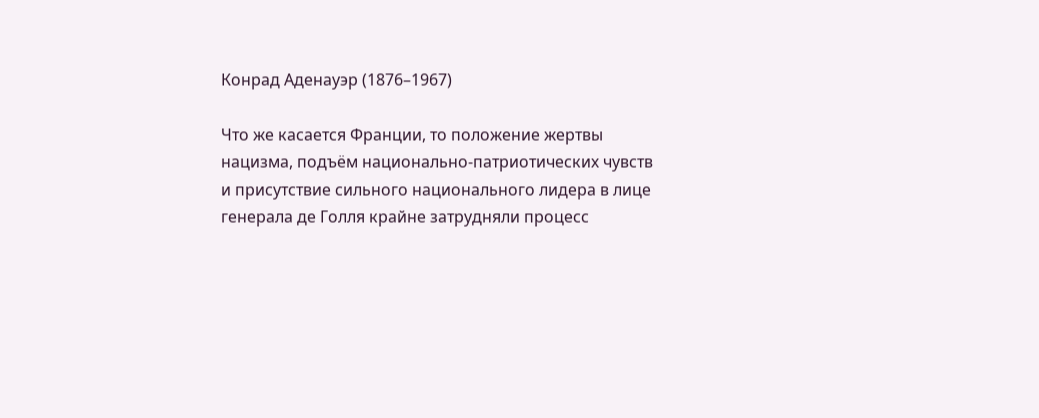Конрад Аденауэр (1876–1967)

Что же касается Франции, то положение жертвы нацизма, подъём национально-патриотических чувств и присутствие сильного национального лидера в лице генерала де Голля крайне затрудняли процесс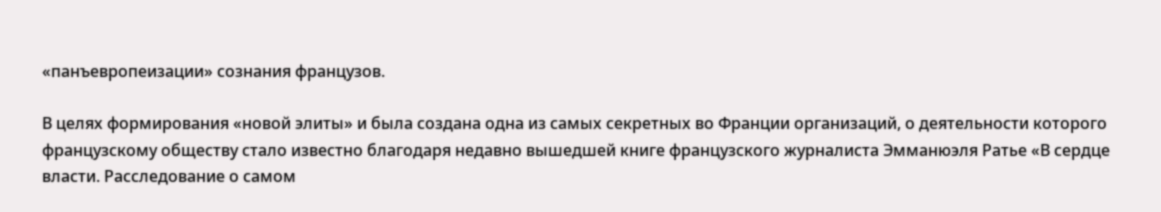«панъевропеизации» сознания французов.

В целях формирования «новой элиты» и была создана одна из самых секретных во Франции организаций, о деятельности которого французскому обществу стало известно благодаря недавно вышедшей книге французского журналиста Эмманюэля Ратье «В сердце власти. Расследование о самом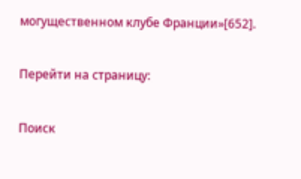могущественном клубе Франции»[652].

Перейти на страницу:

Поиск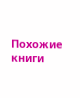Похожие книги